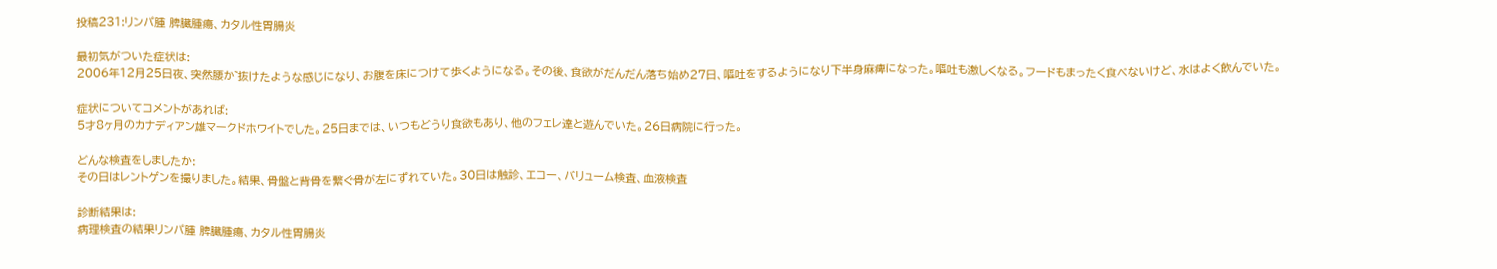投稿231:リンパ腫 脾臓腫瘍、カタル性胃腸炎

最初気がついた症状は:
2006年12月25日夜、突然腰か゛抜けたような感じになり、お腹を床につけて歩くようになる。その後、食欲がだんだん落ち始め27日、嘔吐をするようになり下半身麻痺になった。嘔吐も激しくなる。フードもまったく食べないけど、水はよく飲んでいた。

症状についてコメントがあれば:
5才8ヶ月のカナディアン雄マークドホワイトでした。25日までは、いつもどうり食欲もあり、他のフェレ達と遊んでいた。26日病院に行った。

どんな検査をしましたか:
その日はレントゲンを撮りました。結果、骨盤と背骨を繋ぐ骨が左にずれていた。30日は触診、エコー、バリューム検査、血液検査

診断結果は:
病理検査の結果リンパ腫 脾臓腫瘍、カタル性胃腸炎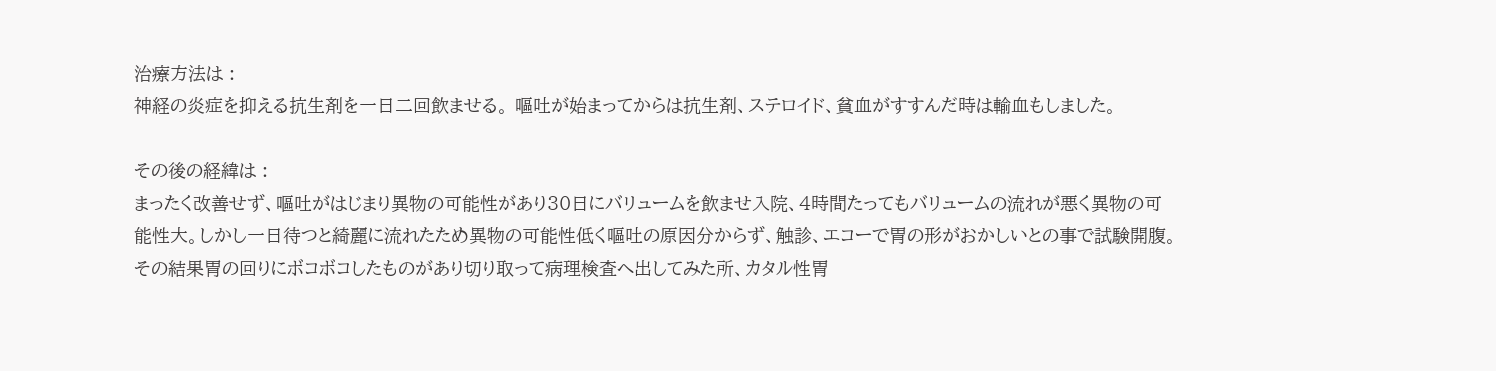治療方法は :
神経の炎症を抑える抗生剤を一日二回飲ませる。 嘔吐が始まってからは抗生剤、ステロイド、貧血がすすんだ時は輸血もしました。

その後の経緯は :
まったく改善せず、嘔吐がはじまり異物の可能性があり30日にバリュームを飲ませ入院、4時間たってもバリュームの流れが悪く異物の可能性大。しかし一日待つと綺麗に流れたため異物の可能性低く嘔吐の原因分からず、触診、エコーで胃の形がおかしいとの事で試験開腹。その結果胃の回りにボコボコしたものがあり切り取って病理検査へ出してみた所、カタル性胃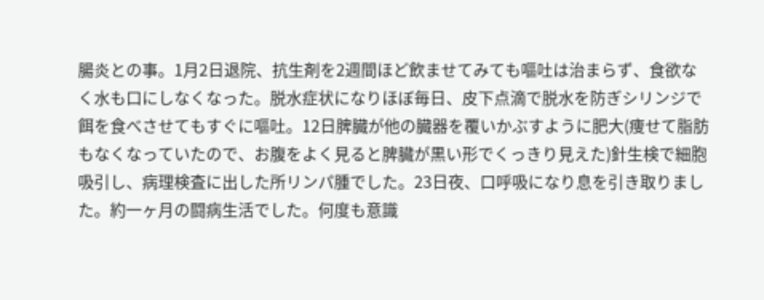腸炎との事。1月2日退院、抗生剤を2週間ほど飲ませてみても嘔吐は治まらず、食欲なく水も口にしなくなった。脱水症状になりほぼ毎日、皮下点滴で脱水を防ぎシリンジで餌を食べさせてもすぐに嘔吐。12日脾臓が他の臓器を覆いかぶすように肥大(痩せて脂肪もなくなっていたので、お腹をよく見ると脾臓が黒い形でくっきり見えた)針生検で細胞吸引し、病理検査に出した所リンパ腫でした。23日夜、口呼吸になり息を引き取りました。約一ヶ月の闘病生活でした。何度も意識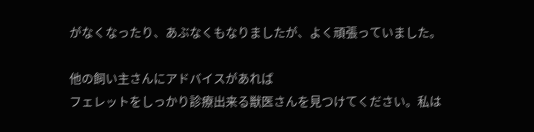がなくなったり、あぶなくもなりましたが、よく頑張っていました。

他の飼い主さんにアドバイスがあれば
フェレットをしっかり診療出来る獣医さんを見つけてください。私は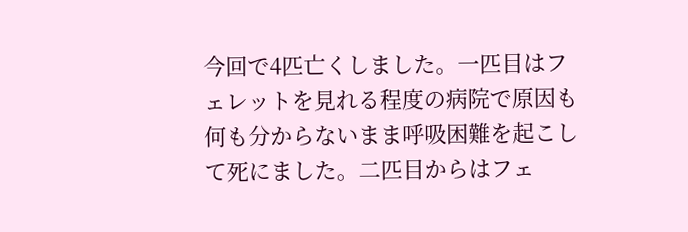今回で4匹亡くしました。一匹目はフェレットを見れる程度の病院で原因も何も分からないまま呼吸困難を起こして死にました。二匹目からはフェ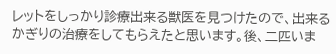レットをしっかり診療出来る獣医を見つけたので、出来るかぎりの治療をしてもらえたと思います。後、二匹いま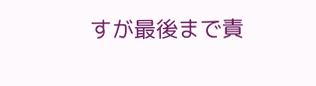すが最後まで責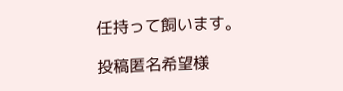任持って飼います。

投稿匿名希望様